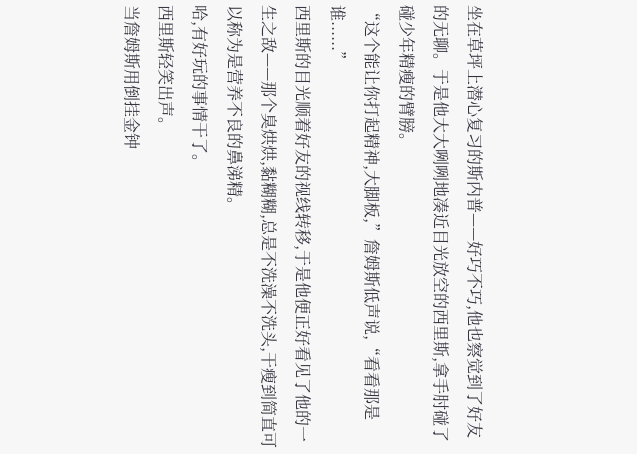坐在草坪上潜心复习的斯内普——好巧不巧,他也察觉到了好友的无聊。于是他大大咧咧地凑近目光放空的西里斯,拿手肘碰了碰少年精瘦的臂膀。
“这个能让你打起精神,大脚板,”詹姆斯低声说,“看看那是谁......”
西里斯的目光顺着好友的视线转移,于是他便正好看见了他的一生之敌——那个臭烘烘,黏糊糊,总是不洗澡不洗头,干瘦到简直可以称为是营养不良的鼻涕精。
哈,有好玩的事情干了。
西里斯轻笑出声。
当詹姆斯用倒挂金钟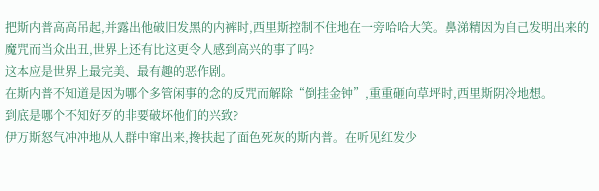把斯内普高高吊起,并露出他破旧发黑的内裤时,西里斯控制不住地在一旁哈哈大笑。鼻涕精因为自己发明出来的魔咒而当众出丑,世界上还有比这更令人感到高兴的事了吗?
这本应是世界上最完美、最有趣的恶作剧。
在斯内普不知道是因为哪个多管闲事的念的反咒而解除“倒挂金钟”,重重砸向草坪时,西里斯阴冷地想。
到底是哪个不知好歹的非要破坏他们的兴致?
伊万斯怒气冲冲地从人群中窜出来,搀扶起了面色死灰的斯内普。在听见红发少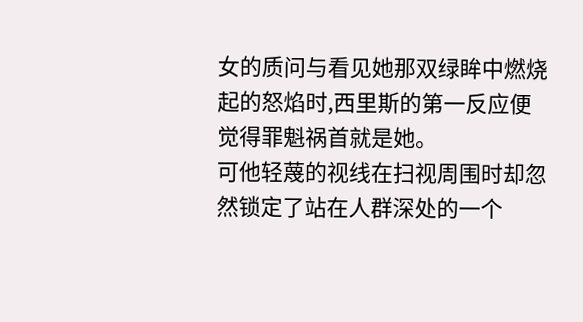女的质问与看见她那双绿眸中燃烧起的怒焰时,西里斯的第一反应便觉得罪魁祸首就是她。
可他轻蔑的视线在扫视周围时却忽然锁定了站在人群深处的一个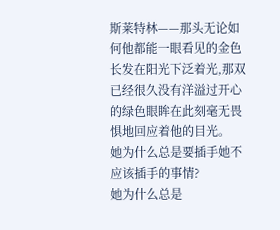斯莱特林——那头无论如何他都能一眼看见的金色长发在阳光下泛着光,那双已经很久没有洋溢过开心的绿色眼眸在此刻毫无畏惧地回应着他的目光。
她为什么总是要插手她不应该插手的事情?
她为什么总是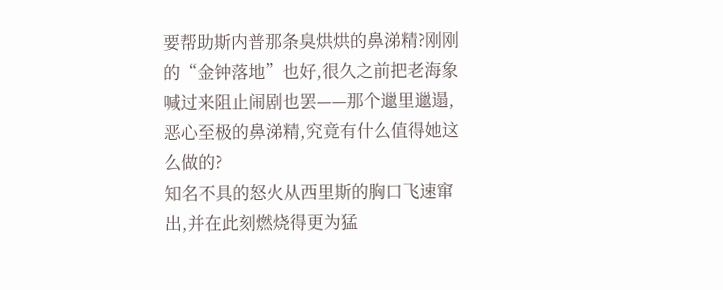要帮助斯内普那条臭烘烘的鼻涕精?刚刚的“金钟落地”也好,很久之前把老海象喊过来阻止闹剧也罢——那个邋里邋遢,恶心至极的鼻涕精,究竟有什么值得她这么做的?
知名不具的怒火从西里斯的胸口飞速窜出,并在此刻燃烧得更为猛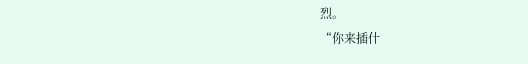烈。
“你来插什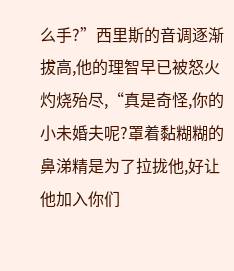么手?”西里斯的音调逐渐拔高,他的理智早已被怒火灼烧殆尽,“真是奇怪,你的小未婚夫呢?罩着黏糊糊的鼻涕精是为了拉拢他,好让他加入你们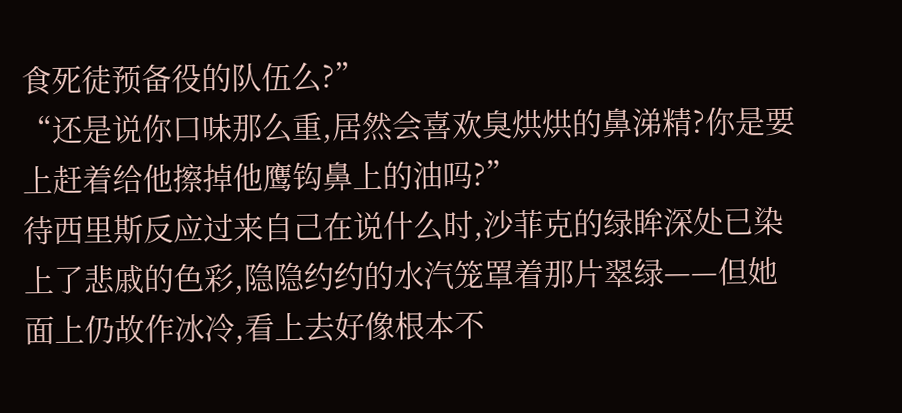食死徒预备役的队伍么?”
“还是说你口味那么重,居然会喜欢臭烘烘的鼻涕精?你是要上赶着给他擦掉他鹰钩鼻上的油吗?”
待西里斯反应过来自己在说什么时,沙菲克的绿眸深处已染上了悲戚的色彩,隐隐约约的水汽笼罩着那片翠绿——但她面上仍故作冰冷,看上去好像根本不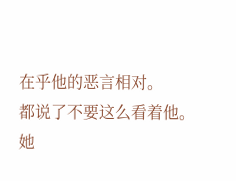在乎他的恶言相对。
都说了不要这么看着他。
她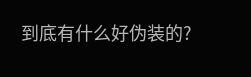到底有什么好伪装的?